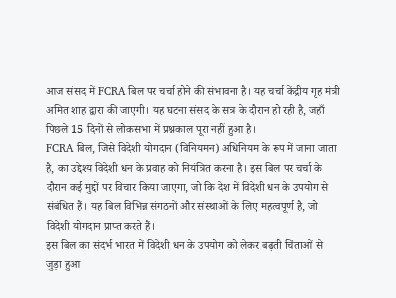आज संसद में FCRA बिल पर चर्चा होने की संभावना है। यह चर्चा केंद्रीय गृह मंत्री अमित शाह द्वारा की जाएगी। यह घटना संसद के सत्र के दौरान हो रही है, जहाँ पिछले 15 दिनों से लोकसभा में प्रश्नकाल पूरा नहीं हुआ है।
FCRA बिल, जिसे विदेशी योगदान (विनियमन) अधिनियम के रूप में जाना जाता है, का उद्देश्य विदेशी धन के प्रवाह को नियंत्रित करना है। इस बिल पर चर्चा के दौरान कई मुद्दों पर विचार किया जाएगा, जो कि देश में विदेशी धन के उपयोग से संबंधित हैं। यह बिल विभिन्न संगठनों और संस्थाओं के लिए महत्वपूर्ण है, जो विदेशी योगदान प्राप्त करते हैं।
इस बिल का संदर्भ भारत में विदेशी धन के उपयोग को लेकर बढ़ती चिंताओं से जुड़ा हुआ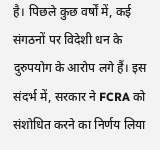है। पिछले कुछ वर्षों में, कई संगठनों पर विदेशी धन के दुरुपयोग के आरोप लगे हैं। इस संदर्भ में, सरकार ने FCRA को संशोधित करने का निर्णय लिया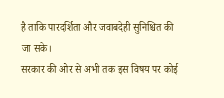है ताकि पारदर्शिता और जवाबदेही सुनिश्चित की जा सके।
सरकार की ओर से अभी तक इस विषय पर कोई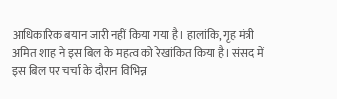आधिकारिक बयान जारी नहीं किया गया है। हालांकि, गृह मंत्री अमित शाह ने इस बिल के महत्व को रेखांकित किया है। संसद में इस बिल पर चर्चा के दौरान विभिन्न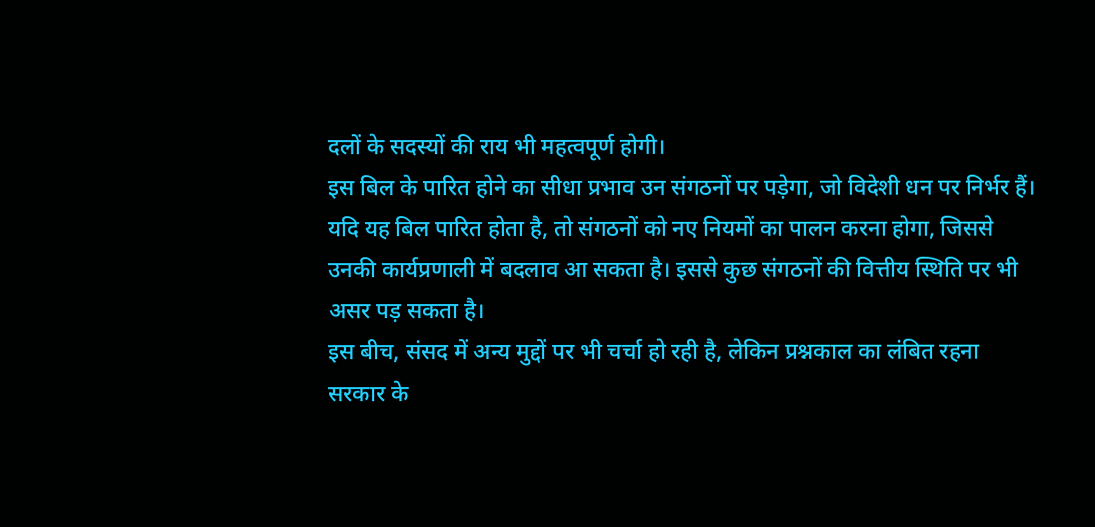दलों के सदस्यों की राय भी महत्वपूर्ण होगी।
इस बिल के पारित होने का सीधा प्रभाव उन संगठनों पर पड़ेगा, जो विदेशी धन पर निर्भर हैं। यदि यह बिल पारित होता है, तो संगठनों को नए नियमों का पालन करना होगा, जिससे उनकी कार्यप्रणाली में बदलाव आ सकता है। इससे कुछ संगठनों की वित्तीय स्थिति पर भी असर पड़ सकता है।
इस बीच, संसद में अन्य मुद्दों पर भी चर्चा हो रही है, लेकिन प्रश्नकाल का लंबित रहना सरकार के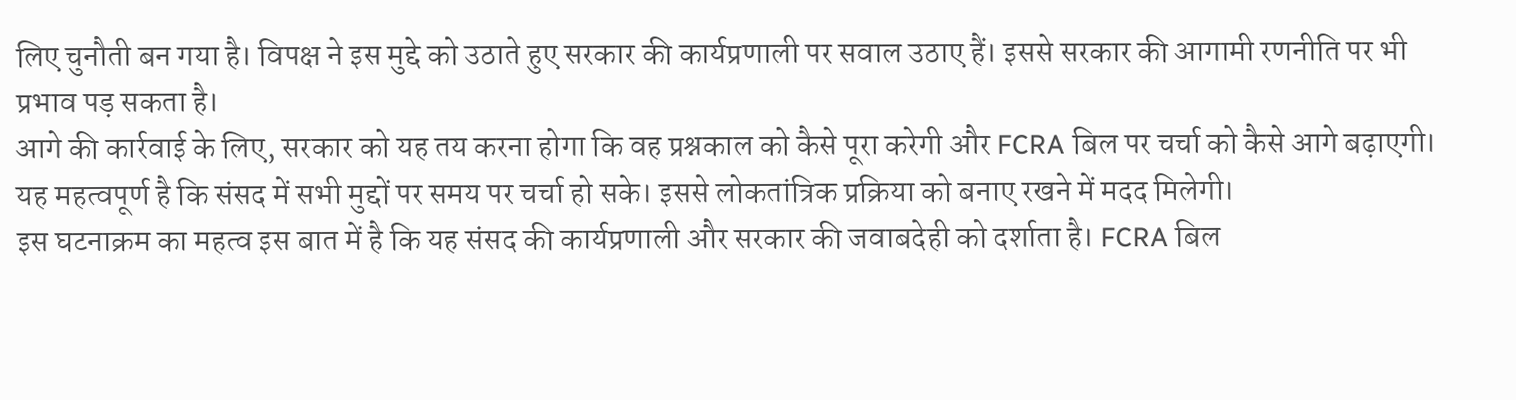लिए चुनौती बन गया है। विपक्ष ने इस मुद्दे को उठाते हुए सरकार की कार्यप्रणाली पर सवाल उठाए हैं। इससे सरकार की आगामी रणनीति पर भी प्रभाव पड़ सकता है।
आगे की कार्रवाई के लिए, सरकार को यह तय करना होगा कि वह प्रश्नकाल को कैसे पूरा करेगी और FCRA बिल पर चर्चा को कैसे आगे बढ़ाएगी। यह महत्वपूर्ण है कि संसद में सभी मुद्दों पर समय पर चर्चा हो सके। इससे लोकतांत्रिक प्रक्रिया को बनाए रखने में मदद मिलेगी।
इस घटनाक्रम का महत्व इस बात में है कि यह संसद की कार्यप्रणाली और सरकार की जवाबदेही को दर्शाता है। FCRA बिल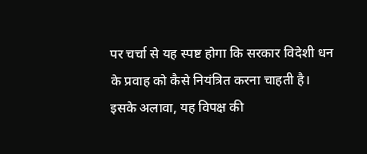पर चर्चा से यह स्पष्ट होगा कि सरकार विदेशी धन के प्रवाह को कैसे नियंत्रित करना चाहती है। इसके अलावा, यह विपक्ष की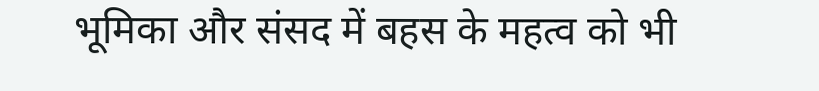भूमिका और संसद में बहस के महत्व को भी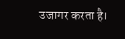उजागर करता है।